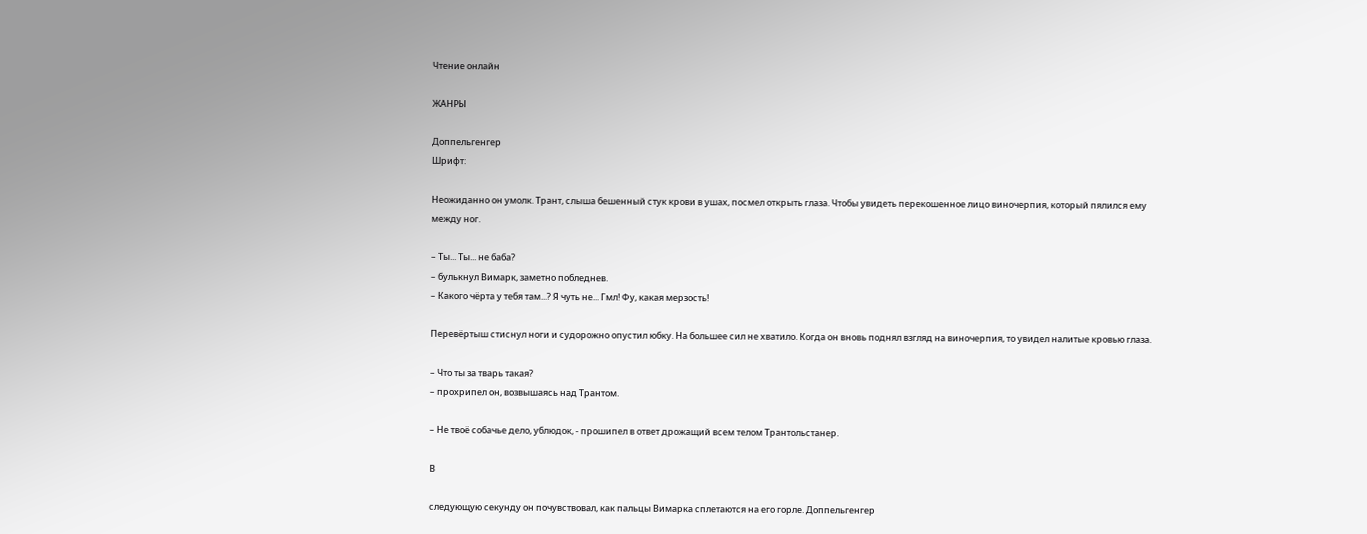Чтение онлайн

ЖАНРЫ

Доппельгенгер
Шрифт:

Неожиданно он умолк. Трант, слыша бешенный стук крови в ушах, посмел открыть глаза. Чтобы увидеть перекошенное лицо виночерпия, который пялился ему между ног.

– Ты... Ты... не баба?
– булькнул Вимарк, заметно побледнев.
– Какого чёрта у тебя там...? Я чуть не... Гмл! Фу, какая мерзость!

Перевёртыш стиснул ноги и судорожно опустил юбку. На большее сил не хватило. Когда он вновь поднял взгляд на виночерпия, то увидел налитые кровью глаза.

– Что ты за тварь такая?
– прохрипел он, возвышаясь над Трантом.

– Не твоё собачье дело, ублюдок, - прошипел в ответ дрожащий всем телом Трантольстанер.

В

следующую секунду он почувствовал, как пальцы Вимарка сплетаются на его горле. Доппельгенгер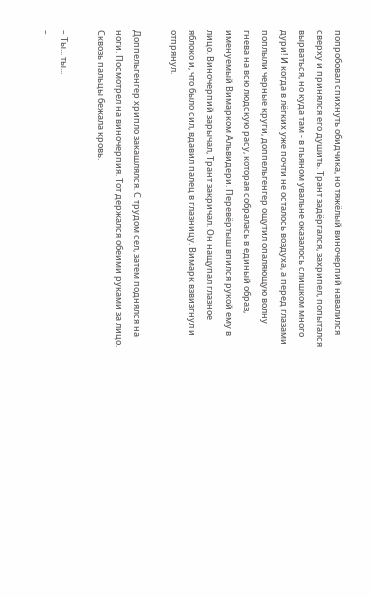попробовал спихнуть обидчика, но тяжёлый виночерпий навалился сверху и принялся его душить. Трант задёргался, захрипел, попытался вырваться, но куда там - в пьяном увальне оказалось слишком много дури! И когда в лёгких уже почти не осталось воздуха, а перед глазами поплыли черные круги, доппельгенгер ощутил опаляющую волну гнева на всю людскую расу, которая собралась в единый образ, именуемый Вимарком Альвидери. Перевёртыш впился рукой ему в лицо. Виночерпий зарычал, Трант закричал. Он нащупал глазное яблоко и, что было сил, вдавил палец в глазницу. Вимарк взвизгнул и отпрянул.

Доппельгенгер хрипло закашлялся. С трудом сел, затем поднялся на ноги. Посмотрел на виночерпия. Тот держался обеими руками за лицо. Сквозь пальцы бежала кровь.

– Ты... ты...
–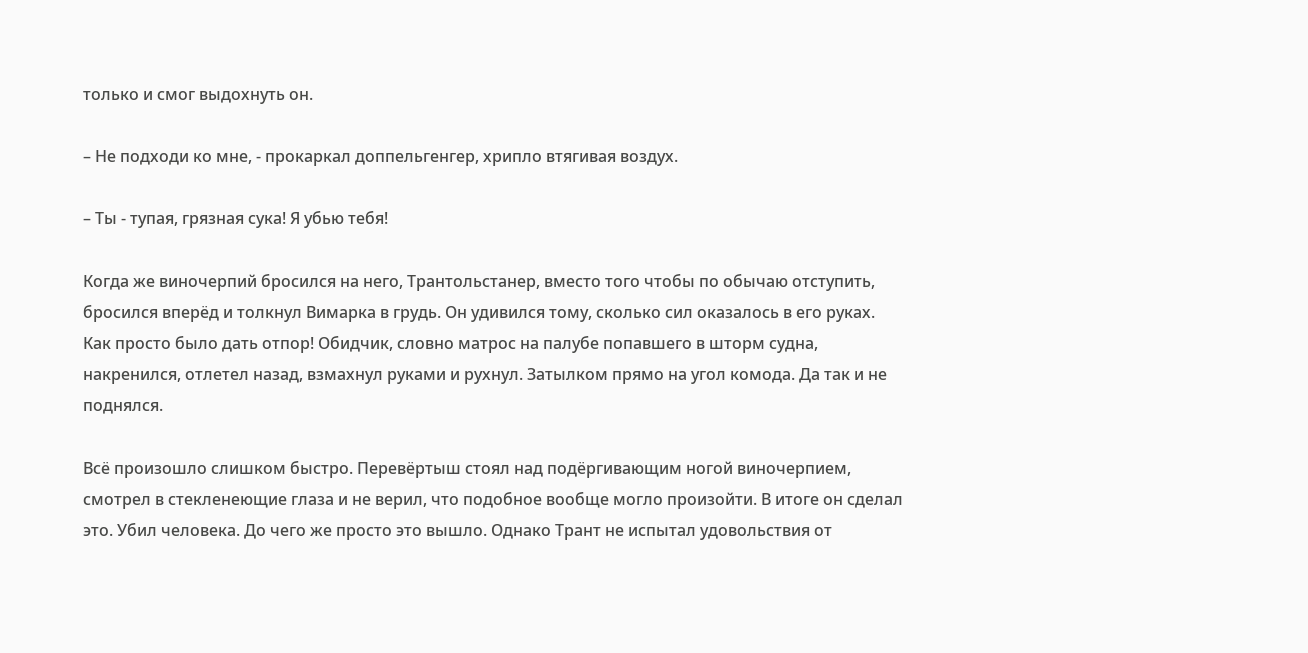только и смог выдохнуть он.

– Не подходи ко мне, - прокаркал доппельгенгер, хрипло втягивая воздух.

– Ты - тупая, грязная сука! Я убью тебя!

Когда же виночерпий бросился на него, Трантольстанер, вместо того чтобы по обычаю отступить, бросился вперёд и толкнул Вимарка в грудь. Он удивился тому, сколько сил оказалось в его руках. Как просто было дать отпор! Обидчик, словно матрос на палубе попавшего в шторм судна, накренился, отлетел назад, взмахнул руками и рухнул. Затылком прямо на угол комода. Да так и не поднялся.

Всё произошло слишком быстро. Перевёртыш стоял над подёргивающим ногой виночерпием, смотрел в стекленеющие глаза и не верил, что подобное вообще могло произойти. В итоге он сделал это. Убил человека. До чего же просто это вышло. Однако Трант не испытал удовольствия от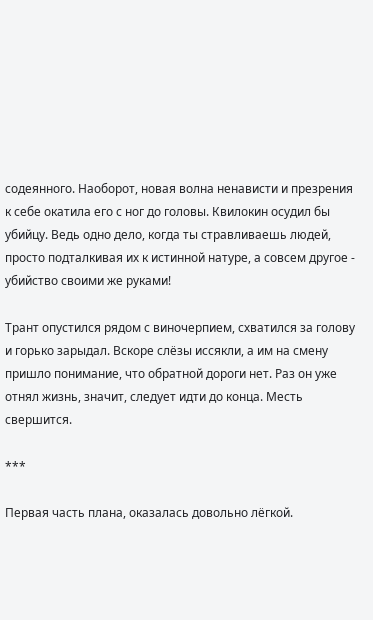содеянного. Наоборот, новая волна ненависти и презрения к себе окатила его с ног до головы. Квилокин осудил бы убийцу. Ведь одно дело, когда ты стравливаешь людей, просто подталкивая их к истинной натуре, а совсем другое - убийство своими же руками!

Трант опустился рядом с виночерпием, схватился за голову и горько зарыдал. Вскоре слёзы иссякли, а им на смену пришло понимание, что обратной дороги нет. Раз он уже отнял жизнь, значит, следует идти до конца. Месть свершится.

***

Первая часть плана, оказалась довольно лёгкой.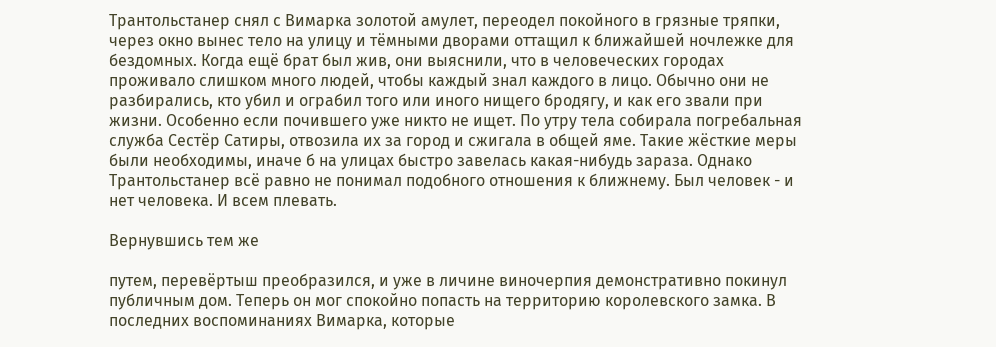Трантольстанер снял с Вимарка золотой амулет, переодел покойного в грязные тряпки, через окно вынес тело на улицу и тёмными дворами оттащил к ближайшей ночлежке для бездомных. Когда ещё брат был жив, они выяснили, что в человеческих городах проживало слишком много людей, чтобы каждый знал каждого в лицо. Обычно они не разбирались, кто убил и ограбил того или иного нищего бродягу, и как его звали при жизни. Особенно если почившего уже никто не ищет. По утру тела собирала погребальная служба Сестёр Сатиры, отвозила их за город и сжигала в общей яме. Такие жёсткие меры были необходимы, иначе б на улицах быстро завелась какая-нибудь зараза. Однако Трантольстанер всё равно не понимал подобного отношения к ближнему. Был человек - и нет человека. И всем плевать.

Вернувшись тем же

путем, перевёртыш преобразился, и уже в личине виночерпия демонстративно покинул публичным дом. Теперь он мог спокойно попасть на территорию королевского замка. В последних воспоминаниях Вимарка, которые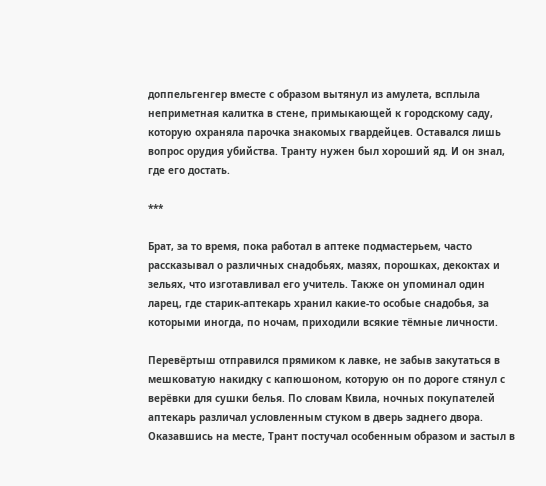доппельгенгер вместе с образом вытянул из амулета, всплыла неприметная калитка в стене, примыкающей к городскому саду, которую охраняла парочка знакомых гвардейцев. Оставался лишь вопрос орудия убийства. Транту нужен был хороший яд. И он знал, где его достать.

***

Брат, за то время, пока работал в аптеке подмастерьем, часто рассказывал о различных снадобьях, мазях, порошках, декоктах и зельях, что изготавливал его учитель. Также он упоминал один ларец, где старик-аптекарь хранил какие-то особые снадобья, за которыми иногда, по ночам, приходили всякие тёмные личности.

Перевёртыш отправился прямиком к лавке, не забыв закутаться в мешковатую накидку с капюшоном, которую он по дороге стянул с верёвки для сушки белья. По словам Квила, ночных покупателей аптекарь различал условленным стуком в дверь заднего двора. Оказавшись на месте, Трант постучал особенным образом и застыл в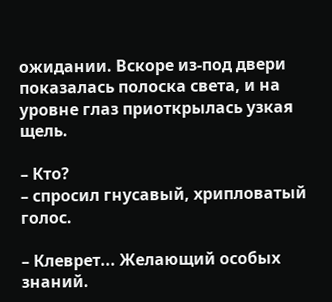ожидании. Вскоре из-под двери показалась полоска света, и на уровне глаз приоткрылась узкая щель.

– Кто?
– спросил гнусавый, хрипловатый голос.

– Клеврет... Желающий особых знаний.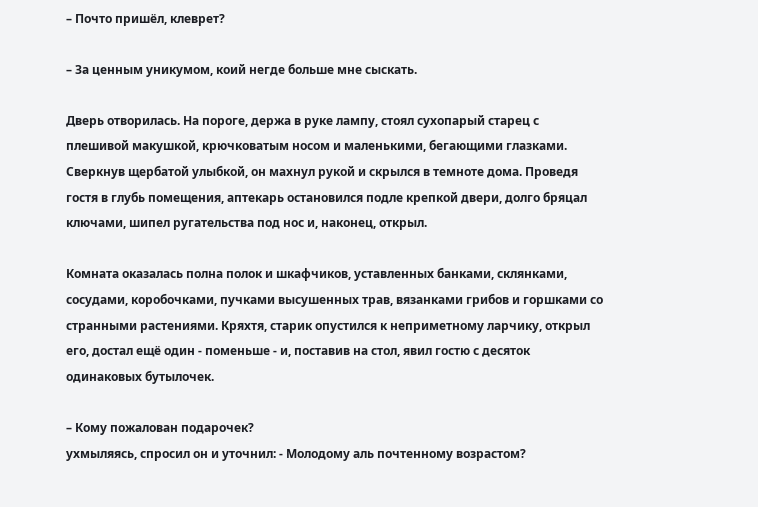– Почто пришёл, клеврет?

– За ценным уникумом, коий негде больше мне сыскать.

Дверь отворилась. На пороге, держа в руке лампу, стоял сухопарый старец с плешивой макушкой, крючковатым носом и маленькими, бегающими глазками. Сверкнув щербатой улыбкой, он махнул рукой и скрылся в темноте дома. Проведя гостя в глубь помещения, аптекарь остановился подле крепкой двери, долго бряцал ключами, шипел ругательства под нос и, наконец, открыл.

Комната оказалась полна полок и шкафчиков, уставленных банками, склянками, сосудами, коробочками, пучками высушенных трав, вязанками грибов и горшками со странными растениями. Кряхтя, старик опустился к неприметному ларчику, открыл его, достал ещё один - поменьше - и, поставив на стол, явил гостю с десяток одинаковых бутылочек.

– Кому пожалован подарочек?
ухмыляясь, спросил он и уточнил: - Молодому аль почтенному возрастом?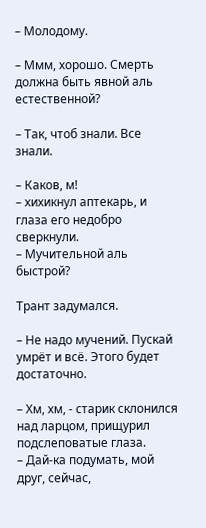– Молодому.

– Ммм, хорошо. Смерть должна быть явной аль естественной?

– Так, чтоб знали. Все знали.

– Каков, м!
– хихикнул аптекарь, и глаза его недобро сверкнули.
– Мучительной аль быстрой?

Трант задумался.

– Не надо мучений. Пускай умрёт и всё. Этого будет достаточно.

– Хм, хм, - старик склонился над ларцом, прищурил подслеповатые глаза.
– Дай-ка подумать, мой друг, сейчас,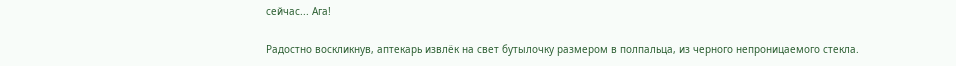сейчас... Ага!

Радостно воскликнув, аптекарь извлёк на свет бутылочку размером в полпальца, из черного непроницаемого стекла.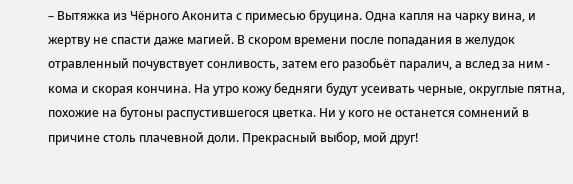– Вытяжка из Чёрного Аконита с примесью бруцина. Одна капля на чарку вина, и жертву не спасти даже магией. В скором времени после попадания в желудок отравленный почувствует сонливость, затем его разобьёт паралич, а вслед за ним - кома и скорая кончина. На утро кожу бедняги будут усеивать черные, округлые пятна, похожие на бутоны распустившегося цветка. Ни у кого не останется сомнений в причине столь плачевной доли. Прекрасный выбор, мой друг!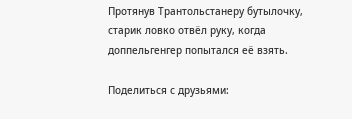Протянув Трантольстанеру бутылочку, старик ловко отвёл руку, когда доппельгенгер попытался её взять.

Поделиться с друзьями: